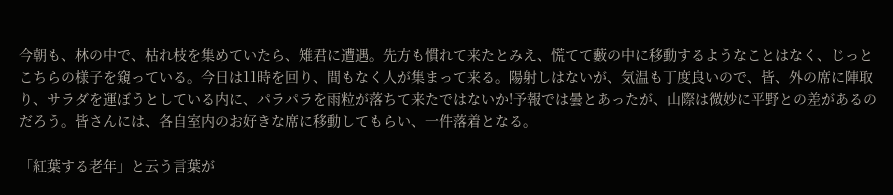今朝も、林の中で、枯れ枝を集めていたら、雉君に遭遇。先方も慣れて来たとみえ、慌てて藪の中に移動するようなことはなく、じっとこちらの様子を窺っている。今日は11時を回り、間もなく人が集まって来る。陽射しはないが、気温も丁度良いので、皆、外の席に陣取り、サラダを運ぼうとしている内に、パラパラを雨粒が落ちて来たではないか!予報では曇とあったが、山際は微妙に平野との差があるのだろう。皆さんには、各自室内のお好きな席に移動してもらい、一件落着となる。

「紅葉する老年」と云う言葉が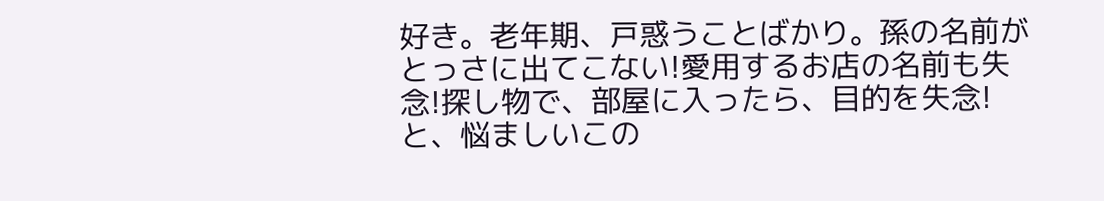好き。老年期、戸惑うことばかり。孫の名前がとっさに出てこない!愛用するお店の名前も失念!探し物で、部屋に入ったら、目的を失念!と、悩ましいこの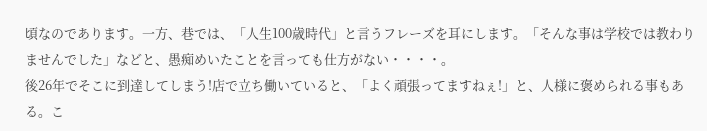頃なのであります。一方、巷では、「人生100歳時代」と言うフレーズを耳にします。「そんな事は学校では教わりませんでした」などと、愚痴めいたことを言っても仕方がない・・・・。
後26年でそこに到達してしまう!店で立ち働いていると、「よく頑張ってますねぇ!」と、人様に褒められる事もある。こ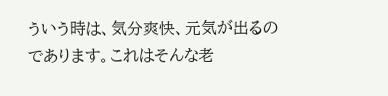ういう時は、気分爽快、元気が出るのであります。これはそんな老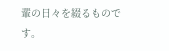輩の日々を綴るものです。